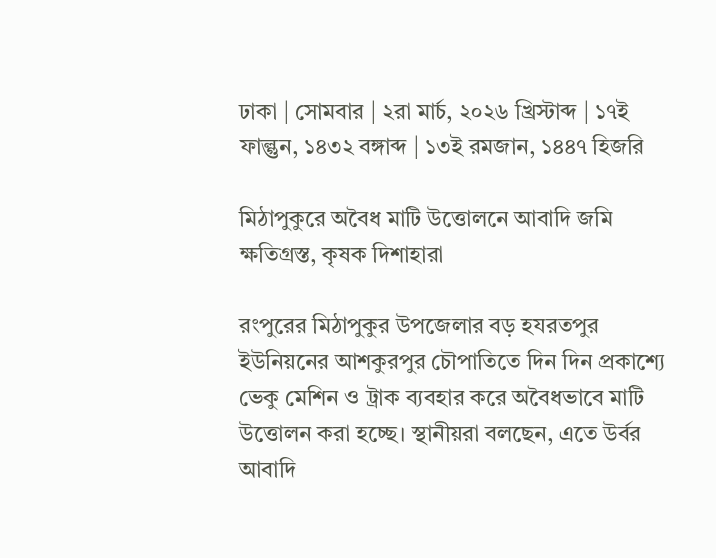ঢাকা | সোমবার | ২রা মার্চ, ২০২৬ খ্রিস্টাব্দ | ১৭ই ফাল্গুন, ১৪৩২ বঙ্গাব্দ | ১৩ই রমজান, ১৪৪৭ হিজরি

মিঠাপুকুরে অবৈধ মাটি উত্তোলনে আবাদি জমি ক্ষতিগ্রস্ত, কৃষক দিশাহারা

রংপুরের মিঠাপুকুর উপজেলার বড় হযরতপুর ইউনিয়নের আশকুরপুর চৌপাতিতে দিন দিন প্রকাশ্যে ভেকু মেশিন ও ট্রাক ব্যবহার করে অবৈধভাবে মাটি উত্তোলন করা হচ্ছে। স্থানীয়রা বলছেন, এতে উর্বর আবাদি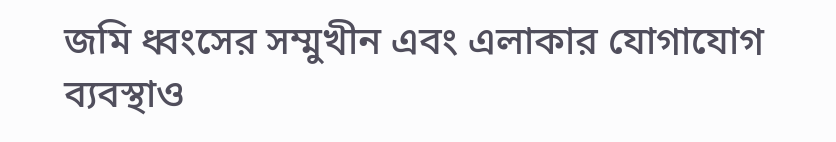জমি ধ্বংসের সম্মুখীন এবং এলাকার যোগাযোগ ব্যবস্থাও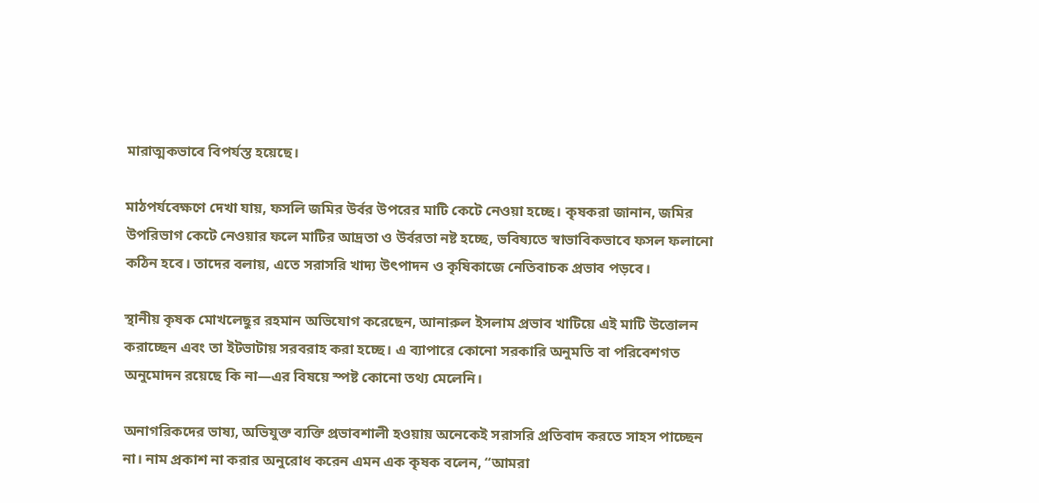মারাত্মকভাবে বিপর্যস্ত হয়েছে।

মাঠপর্যবেক্ষণে দেখা যায়, ফসলি জমির উর্বর উপরের মাটি কেটে নেওয়া হচ্ছে। কৃষকরা জানান, জমির উপরিভাগ কেটে নেওয়ার ফলে মাটির আদ্রতা ও উর্বরতা নষ্ট হচ্ছে, ভবিষ্যতে স্বাভাবিকভাবে ফসল ফলানো কঠিন হবে। তাদের বলায়, এতে সরাসরি খাদ্য উৎপাদন ও কৃষিকাজে নেতিবাচক প্রভাব পড়বে।

স্থানীয় কৃষক মোখলেছুর রহমান অভিযোগ করেছেন, আনারুল ইসলাম প্রভাব খাটিয়ে এই মাটি উত্তোলন করাচ্ছেন এবং তা ইটভাটায় সরবরাহ করা হচ্ছে। এ ব্যাপারে কোনো সরকারি অনুমতি বা পরিবেশগত অনুমোদন রয়েছে কি না—এর বিষয়ে স্পষ্ট কোনো তথ্য মেলেনি।

অনাগরিকদের ভাষ্য, অভিযুক্ত ব্যক্তি প্রভাবশালী হওয়ায় অনেকেই সরাসরি প্রতিবাদ করতে সাহস পাচ্ছেন না। নাম প্রকাশ না করার অনুরোধ করেন এমন এক কৃষক বলেন, “আমরা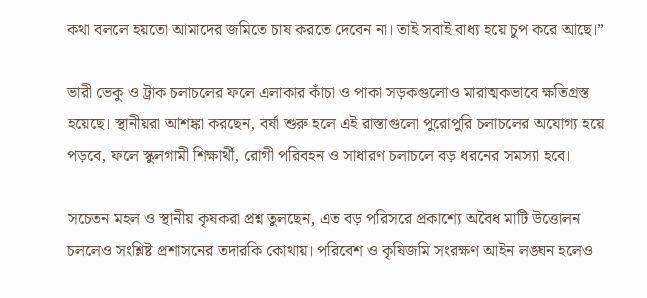কথা বললে হয়তো আমাদের জমিতে চাষ করতে দেবেন না। তাই সবাই বাধ্য হয়ে চুপ করে আছে।”

ভারী ভেকু ও ট্রাক চলাচলের ফলে এলাকার কাঁচা ও পাকা সড়কগুলোও মারাত্মকভাবে ক্ষতিগ্রস্ত হয়েছে। স্থানীয়রা আশঙ্কা করছেন, বর্ষা শুরু হলে এই রাস্তাগুলো পুরোপুরি চলাচলের অযোগ্য হয়ে পড়বে, ফলে স্কুলগামী শিক্ষার্থী, রোগী পরিবহন ও সাধারণ চলাচলে বড় ধরনের সমস্যা হবে।

সচেতন মহল ও স্থানীয় কৃষকরা প্রশ্ন তুলছেন, এত বড় পরিসরে প্রকাশ্যে অবৈধ মাটি উত্তোলন চললেও সংশ্লিষ্ট প্রশাসনের তদারকি কোথায়। পরিবেশ ও কৃষিজমি সংরক্ষণ আইন লঙ্ঘন হলেও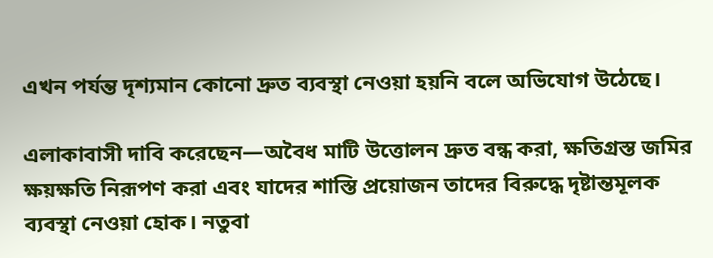এখন পর্যন্ত দৃশ্যমান কোনো দ্রুত ব্যবস্থা নেওয়া হয়নি বলে অভিযোগ উঠেছে।

এলাকাবাসী দাবি করেছেন—অবৈধ মাটি উত্তোলন দ্রুত বন্ধ করা, ক্ষতিগ্রস্ত জমির ক্ষয়ক্ষতি নিরূপণ করা এবং যাদের শাস্তি প্রয়োজন তাদের বিরুদ্ধে দৃষ্টান্তমূলক ব্যবস্থা নেওয়া হোক। নতুবা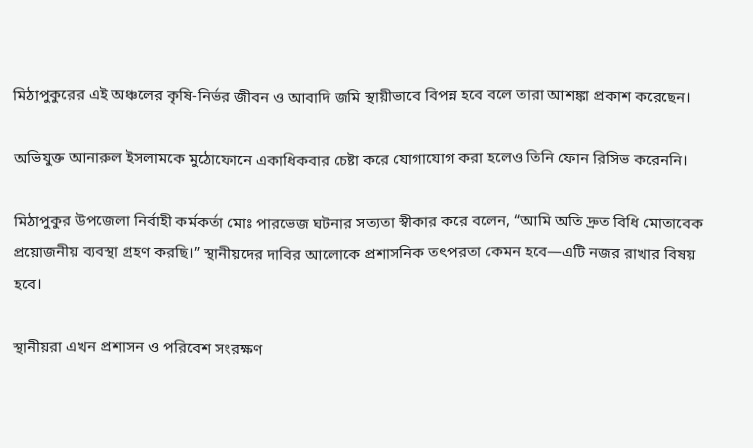মিঠাপুকুরের এই অঞ্চলের কৃষি-নির্ভর জীবন ও আবাদি জমি স্থায়ীভাবে বিপন্ন হবে বলে তারা আশঙ্কা প্রকাশ করেছেন।

অভিযুক্ত আনারুল ইসলামকে মুঠোফোনে একাধিকবার চেষ্টা করে যোগাযোগ করা হলেও তিনি ফোন রিসিভ করেননি।

মিঠাপুকুর উপজেলা নির্বাহী কর্মকর্তা মোঃ পারভেজ ঘটনার সত্যতা স্বীকার করে বলেন, “আমি অতি দ্রুত বিধি মোতাবেক প্রয়োজনীয় ব্যবস্থা গ্রহণ করছি।” স্থানীয়দের দাবির আলোকে প্রশাসনিক তৎপরতা কেমন হবে—এটি নজর রাখার বিষয় হবে।

স্থানীয়রা এখন প্রশাসন ও পরিবেশ সংরক্ষণ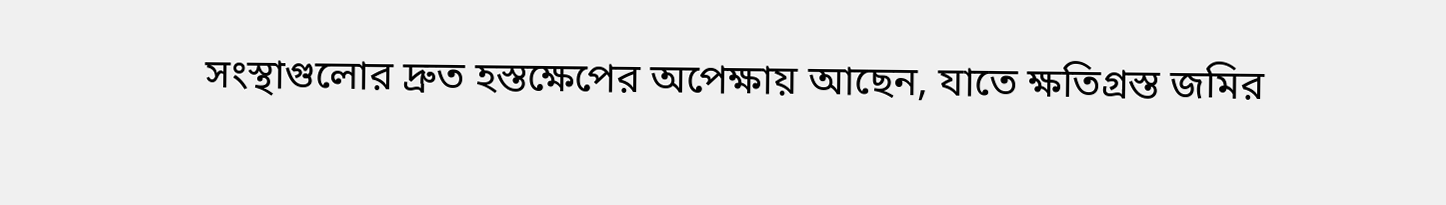সংস্থাগুলোর দ্রুত হস্তক্ষেপের অপেক্ষায় আছেন, যাতে ক্ষতিগ্রস্ত জমির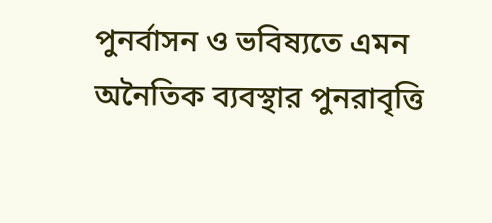পুনর্বাসন ও ভবিষ্যতে এমন অনৈতিক ব্যবস্থার পুনরাবৃত্তি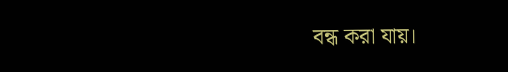বন্ধ করা যায়।